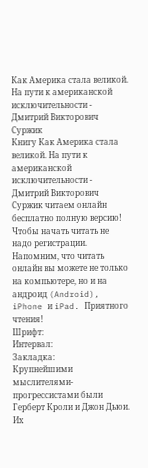Как Америка стала великой. На пути к американской исключительности - Дмитрий Викторович Суржик
Книгу Как Америка стала великой. На пути к американской исключительности - Дмитрий Викторович Суржик читаем онлайн бесплатно полную версию! Чтобы начать читать не надо регистрации. Напомним, что читать онлайн вы можете не только на компьютере, но и на андроид (Android), iPhone и iPad. Приятного чтения!
Шрифт:
Интервал:
Закладка:
Крупнейшими мыслителями-прогрессистами были Герберт Кроли и Джон Дьюи. Их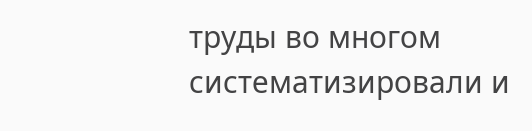труды во многом систематизировали и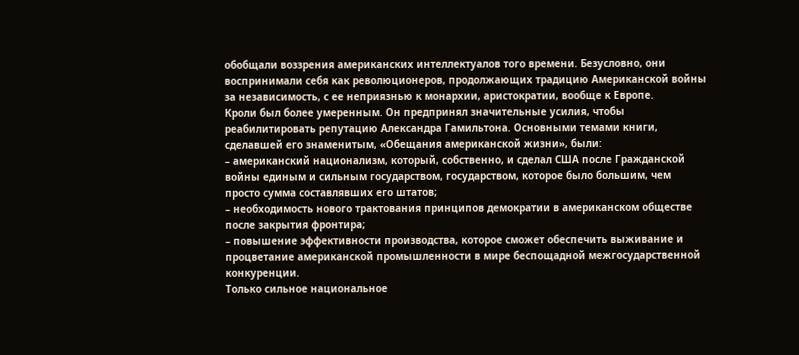обобщали воззрения американских интеллектуалов того времени. Безусловно, они воспринимали себя как революционеров, продолжающих традицию Американской войны за независимость, с ее неприязнью к монархии, аристократии, вообще к Европе.
Кроли был более умеренным. Он предпринял значительные усилия, чтобы реабилитировать репутацию Александра Гамильтона. Основными темами книги, сделавшей его знаменитым, «Обещания американской жизни», были:
– американский национализм, который, собственно, и сделал США после Гражданской войны единым и сильным государством, государством, которое было большим, чем просто сумма составлявших его штатов;
– необходимость нового трактования принципов демократии в американском обществе после закрытия фронтира;
– повышение эффективности производства, которое сможет обеспечить выживание и процветание американской промышленности в мире беспощадной межгосударственной конкуренции.
Только сильное национальное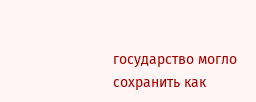государство могло сохранить как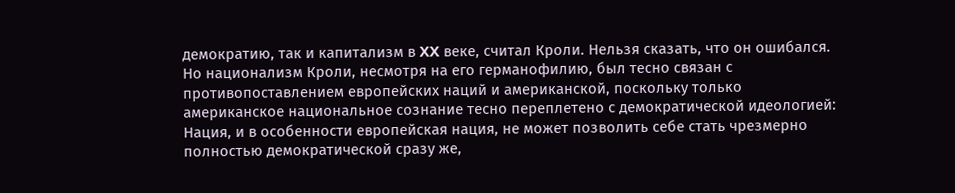демократию, так и капитализм в XX веке, считал Кроли. Нельзя сказать, что он ошибался. Но национализм Кроли, несмотря на его германофилию, был тесно связан с противопоставлением европейских наций и американской, поскольку только американское национальное сознание тесно переплетено с демократической идеологией:
Нация, и в особенности европейская нация, не может позволить себе стать чрезмерно полностью демократической сразу же,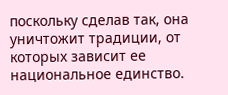поскольку сделав так, она уничтожит традиции, от которых зависит ее национальное единство.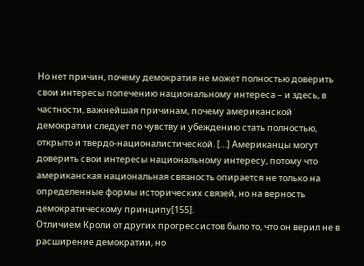Но нет причин, почему демократия не может полностью доверить свои интересы попечению национальному интереса – и здесь, в частности, важнейшая причинам, почему американской демократии следует по чувству и убеждению стать полностью, открыто и твердо-националистической. […] Американцы могут доверить свои интересы национальному интересу, потому что американская национальная связность опирается не только на определенные формы исторических связей, но на верность демократическому принципу[155].
Отличием Кроли от других прогрессистов было то, что он верил не в расширение демократии, но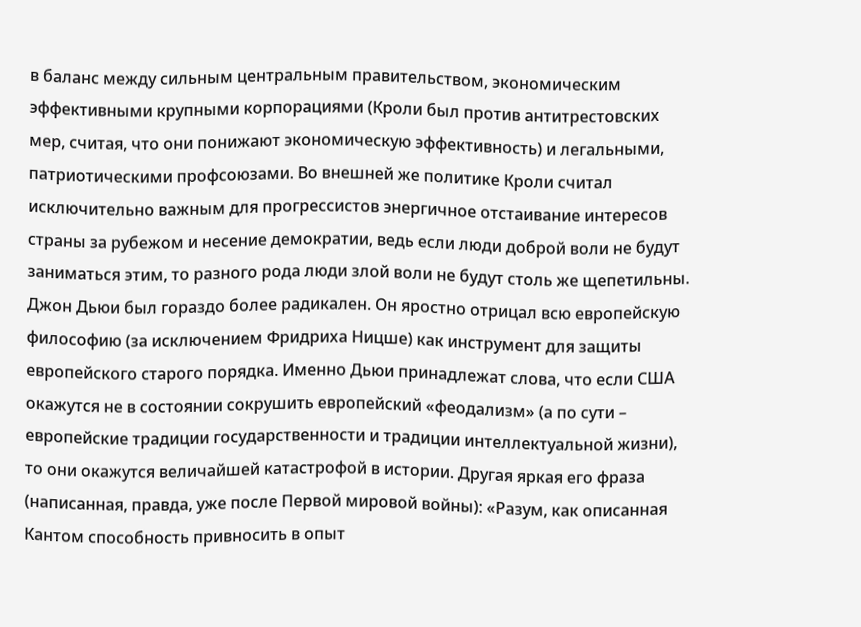в баланс между сильным центральным правительством, экономическим эффективными крупными корпорациями (Кроли был против антитрестовских мер, считая, что они понижают экономическую эффективность) и легальными, патриотическими профсоюзами. Во внешней же политике Кроли считал исключительно важным для прогрессистов энергичное отстаивание интересов страны за рубежом и несение демократии, ведь если люди доброй воли не будут заниматься этим, то разного рода люди злой воли не будут столь же щепетильны.
Джон Дьюи был гораздо более радикален. Он яростно отрицал всю европейскую философию (за исключением Фридриха Ницше) как инструмент для защиты европейского старого порядка. Именно Дьюи принадлежат слова, что если США окажутся не в состоянии сокрушить европейский «феодализм» (а по сути – европейские традиции государственности и традиции интеллектуальной жизни), то они окажутся величайшей катастрофой в истории. Другая яркая его фраза (написанная, правда, уже после Первой мировой войны): «Разум, как описанная Кантом способность привносить в опыт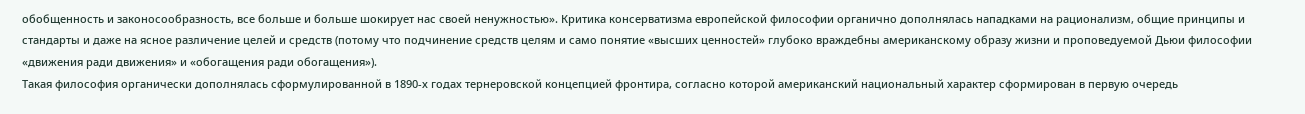обобщенность и законосообразность, все больше и больше шокирует нас своей ненужностью». Критика консерватизма европейской философии органично дополнялась нападками на рационализм, общие принципы и стандарты и даже на ясное различение целей и средств (потому что подчинение средств целям и само понятие «высших ценностей» глубоко враждебны американскому образу жизни и проповедуемой Дьюи философии «движения ради движения» и «обогащения ради обогащения»).
Такая философия органически дополнялась сформулированной в 1890-х годах тернеровской концепцией фронтира, согласно которой американский национальный характер сформирован в первую очередь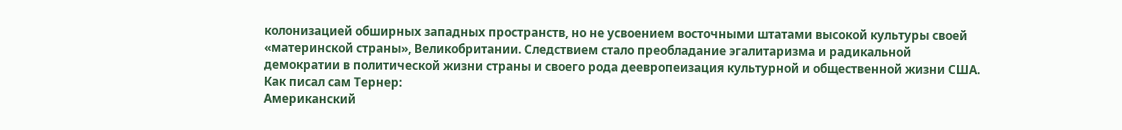колонизацией обширных западных пространств, но не усвоением восточными штатами высокой культуры своей «материнской страны», Великобритании. Следствием стало преобладание эгалитаризма и радикальной демократии в политической жизни страны и своего рода деевропеизация культурной и общественной жизни США. Как писал сам Тернер:
Американский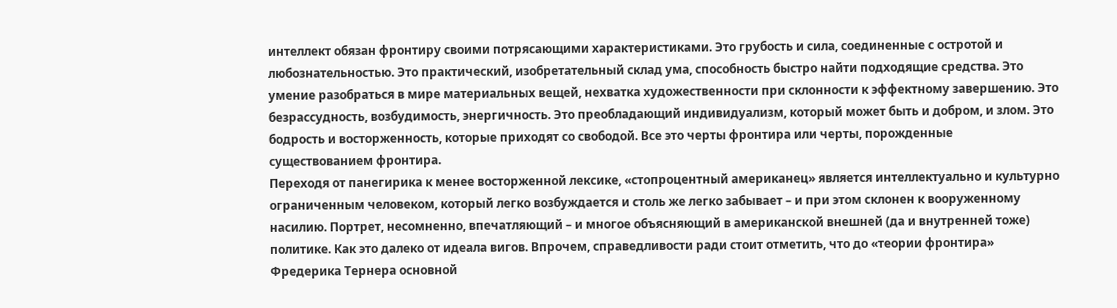интеллект обязан фронтиру своими потрясающими характеристиками. Это грубость и сила, соединенные с остротой и любознательностью. Это практический, изобретательный склад ума, способность быстро найти подходящие средства. Это умение разобраться в мире материальных вещей, нехватка художественности при склонности к эффектному завершению. Это безрассудность, возбудимость, энергичность. Это преобладающий индивидуализм, который может быть и добром, и злом. Это бодрость и восторженность, которые приходят со свободой. Все это черты фронтира или черты, порожденные существованием фронтира.
Переходя от панегирика к менее восторженной лексике, «стопроцентный американец» является интеллектуально и культурно ограниченным человеком, который легко возбуждается и столь же легко забывает – и при этом склонен к вооруженному насилию. Портрет, несомненно, впечатляющий – и многое объясняющий в американской внешней (да и внутренней тоже) политике. Как это далеко от идеала вигов. Впрочем, справедливости ради стоит отметить, что до «теории фронтира» Фредерика Тернера основной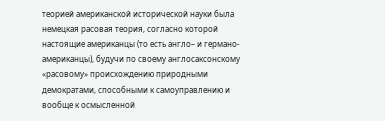теорией американской исторической науки была немецкая расовая теория, согласно которой настоящие американцы (то есть англо– и германо-американцы), будучи по своему англосаксонскому «расовому» происхождению природными демократами, способными к самоуправлению и вообще к осмысленной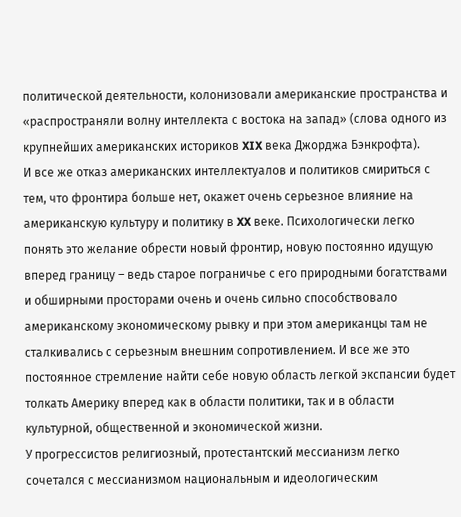политической деятельности, колонизовали американские пространства и «распространяли волну интеллекта с востока на запад» (слова одного из крупнейших американских историков XIX века Джорджа Бэнкрофта).
И все же отказ американских интеллектуалов и политиков смириться с тем, что фронтира больше нет, окажет очень серьезное влияние на американскую культуру и политику в XX веке. Психологически легко понять это желание обрести новый фронтир, новую постоянно идущую вперед границу – ведь старое пограничье с его природными богатствами и обширными просторами очень и очень сильно способствовало американскому экономическому рывку и при этом американцы там не сталкивались с серьезным внешним сопротивлением. И все же это постоянное стремление найти себе новую область легкой экспансии будет толкать Америку вперед как в области политики, так и в области культурной, общественной и экономической жизни.
У прогрессистов религиозный, протестантский мессианизм легко сочетался с мессианизмом национальным и идеологическим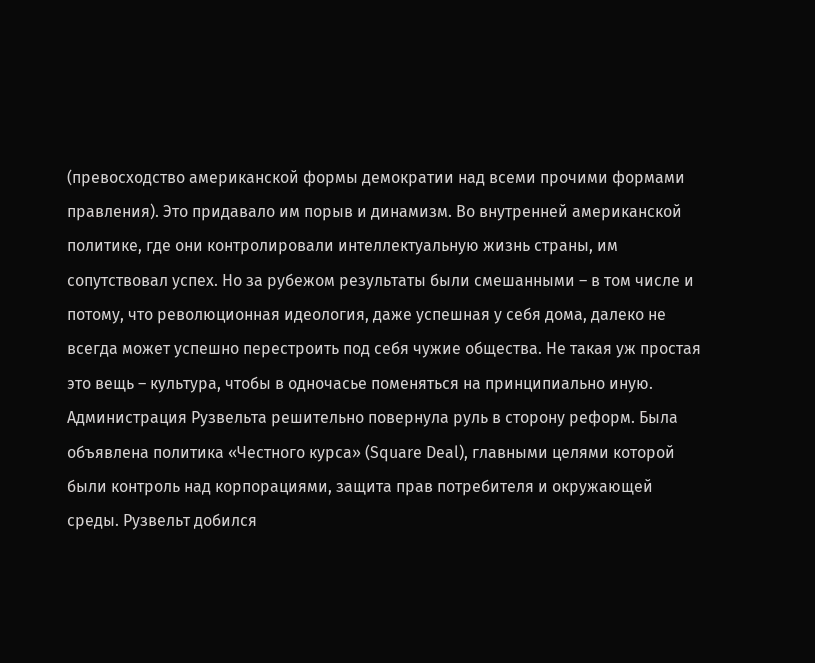(превосходство американской формы демократии над всеми прочими формами правления). Это придавало им порыв и динамизм. Во внутренней американской политике, где они контролировали интеллектуальную жизнь страны, им сопутствовал успех. Но за рубежом результаты были смешанными – в том числе и потому, что революционная идеология, даже успешная у себя дома, далеко не всегда может успешно перестроить под себя чужие общества. Не такая уж простая это вещь – культура, чтобы в одночасье поменяться на принципиально иную.
Администрация Рузвельта решительно повернула руль в сторону реформ. Была объявлена политика «Честного курса» (Square Deal), главными целями которой были контроль над корпорациями, защита прав потребителя и окружающей среды. Рузвельт добился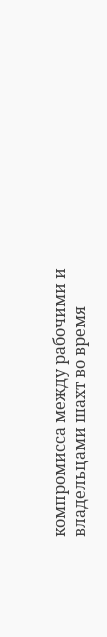компромисса между рабочими и владельцами шахт во время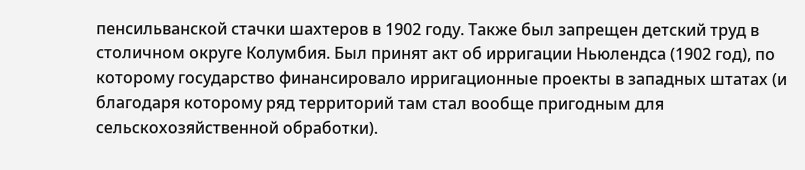пенсильванской стачки шахтеров в 1902 году. Также был запрещен детский труд в столичном округе Колумбия. Был принят акт об ирригации Ньюлендса (1902 год), по которому государство финансировало ирригационные проекты в западных штатах (и благодаря которому ряд территорий там стал вообще пригодным для сельскохозяйственной обработки).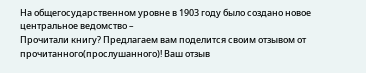На общегосударственном уровне в 1903 году было создано новое центральное ведомство –
Прочитали книгу? Предлагаем вам поделится своим отзывом от прочитанного(прослушанного)! Ваш отзыв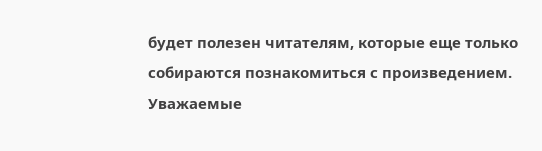будет полезен читателям, которые еще только собираются познакомиться с произведением.
Уважаемые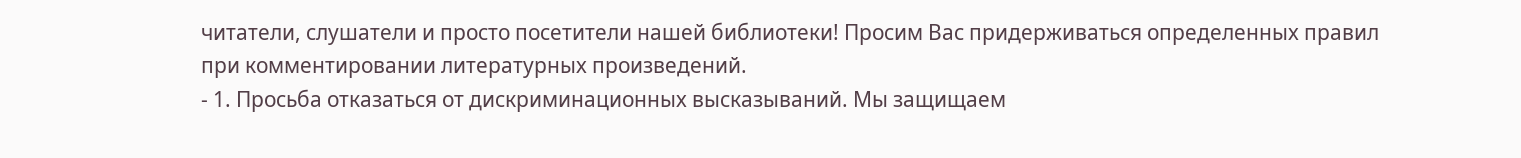читатели, слушатели и просто посетители нашей библиотеки! Просим Вас придерживаться определенных правил при комментировании литературных произведений.
- 1. Просьба отказаться от дискриминационных высказываний. Мы защищаем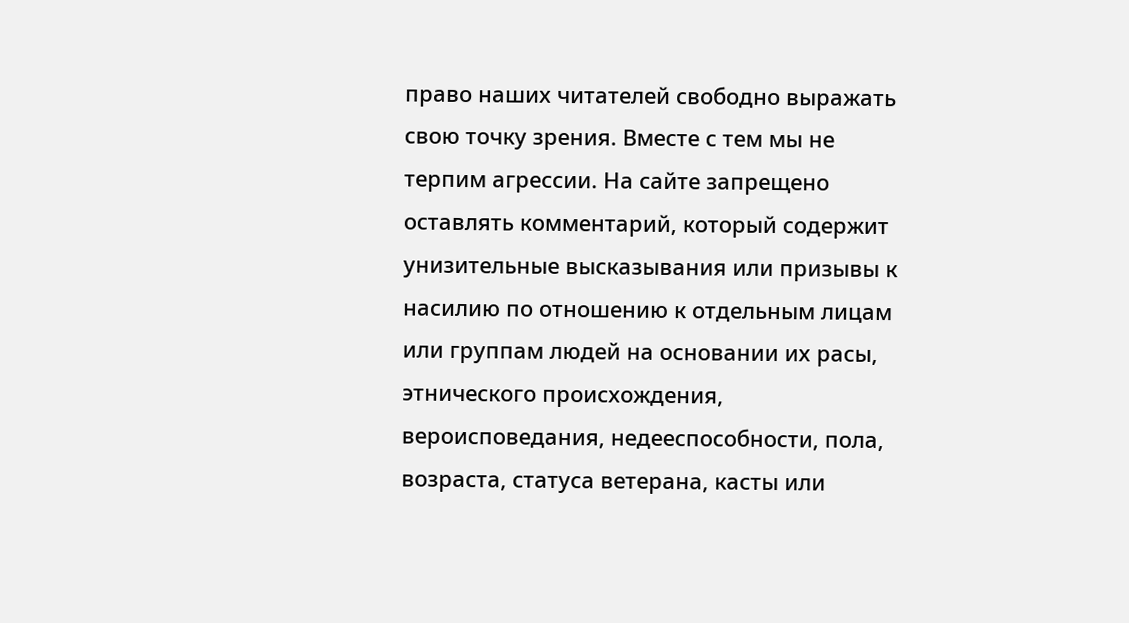право наших читателей свободно выражать свою точку зрения. Вместе с тем мы не терпим агрессии. На сайте запрещено оставлять комментарий, который содержит унизительные высказывания или призывы к насилию по отношению к отдельным лицам или группам людей на основании их расы, этнического происхождения, вероисповедания, недееспособности, пола, возраста, статуса ветерана, касты или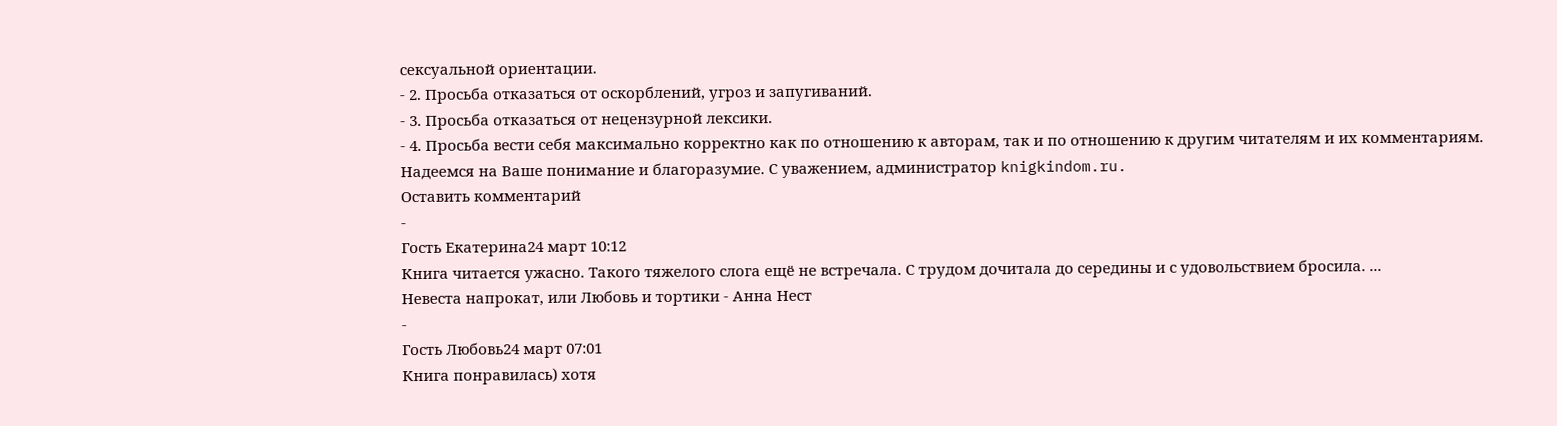сексуальной ориентации.
- 2. Просьба отказаться от оскорблений, угроз и запугиваний.
- 3. Просьба отказаться от нецензурной лексики.
- 4. Просьба вести себя максимально корректно как по отношению к авторам, так и по отношению к другим читателям и их комментариям.
Надеемся на Ваше понимание и благоразумие. С уважением, администратор knigkindom.ru.
Оставить комментарий
-
Гость Екатерина24 март 10:12
Книга читается ужасно. Такого тяжелого слога ещё не встречала. С трудом дочитала до середины и с удовольствием бросила. ...
Невеста напрокат, или Любовь и тортики - Анна Нест
-
Гость Любовь24 март 07:01
Книга понравилась) хотя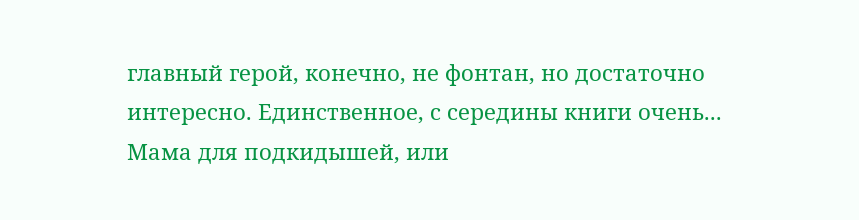главный герой, конечно, не фонтан, но достаточно интересно. Единственное, с середины книги очень...
Мама для подкидышей, или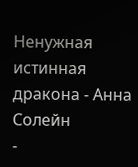Ненужная истинная дракона - Анна Солейн
-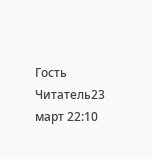Гость Читатель23 март 22:10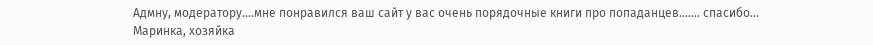Адмну, модератору....мне понравился ваш сайт у вас очень порядочные книги про попаданцев....... спасибо...
Маринка, хозяйка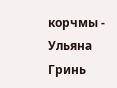корчмы - Ульяна Гринь